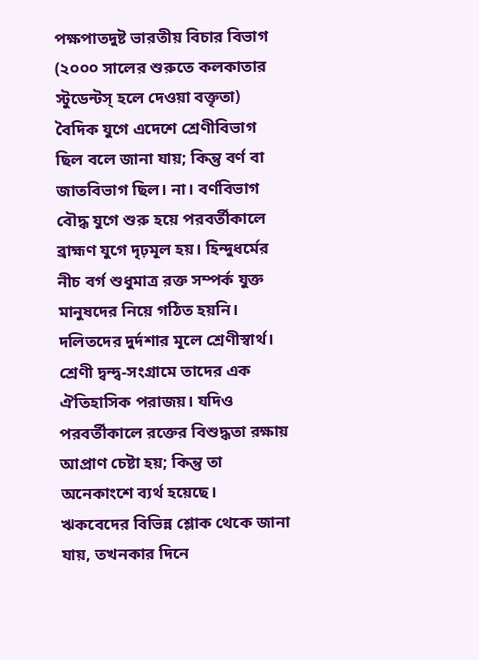পক্ষপাতদুষ্ট ভারতীয় বিচার বিভাগ
(২০০০ সালের শুরুতে কলকাতার স্টুডেন্টস্ হলে দেওয়া বক্তৃতা)
বৈদিক যুগে এদেশে শ্রেণীবিভাগ ছিল বলে জানা যায়; কিন্তু বর্ণ বা জাতবিভাগ ছিল। না। বর্ণবিভাগ বৌদ্ধ যুগে শুরু হয়ে পরবর্তীকালে ব্রাহ্মণ যুগে দৃঢ়মূল হয়। হিন্দুধর্মের নীচ বর্গ শুধুমাত্র রক্ত সম্পর্ক যুক্ত মানুষদের নিয়ে গঠিত হয়নি। দলিতদের দুর্দশার মূলে শ্ৰেণীস্বার্থ। শ্রেণী দ্বন্দ্ব-সংগ্রামে তাদের এক ঐতিহাসিক পরাজয়। যদিও পরবর্তীকালে রক্তের বিশুদ্ধতা রক্ষায় আপ্রাণ চেষ্টা হয়; কিন্তু তা অনেকাংশে ব্যর্থ হয়েছে।
ঋকবেদের বিভিন্ন শ্লোক থেকে জানা যায়, তখনকার দিনে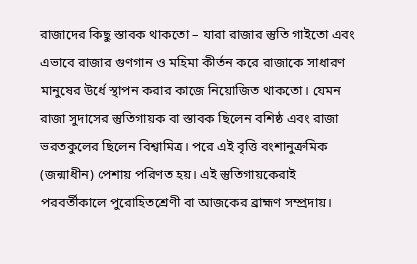রাজাদের কিছু স্তাবক থাকতো – যারা রাজার স্তুতি গাইতো এবং এভাবে রাজার গুণগান ও মহিমা কীর্তন করে রাজাকে সাধারণ মানুষের উর্ধে স্থাপন করার কাজে নিয়োজিত থাকতো। যেমন রাজা সুদাসের স্তুতিগায়ক বা স্তাবক ছিলেন বশিষ্ঠ এবং রাজা ভরতকুলের ছিলেন বিশ্বামিত্র। পরে এই বৃত্তি বংশানুক্রমিক (জন্মাধীন) পেশায় পরিণত হয়। এই স্তুতিগায়কেরাই পরবর্তীকালে পুরোহিতশ্রেণী বা আজকের ব্রাহ্মণ সম্প্রদায়।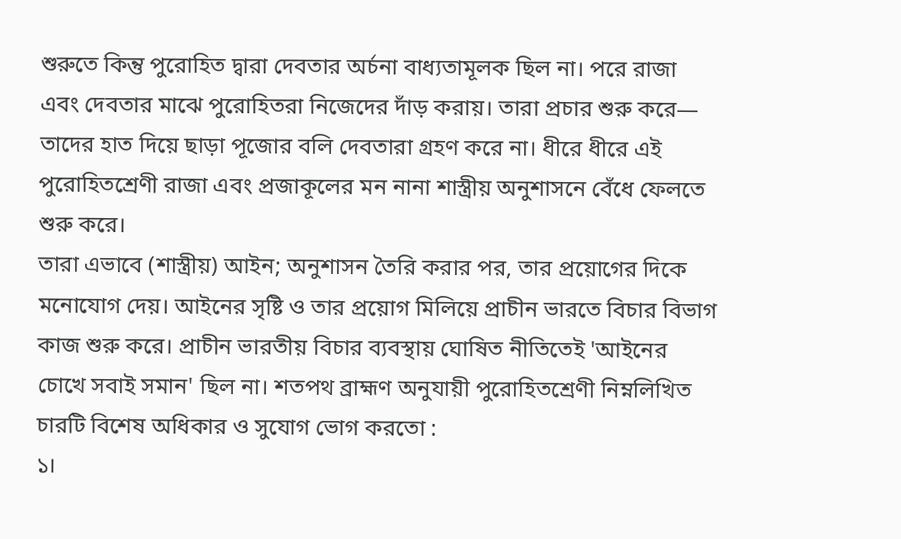শুরুতে কিন্তু পুরোহিত দ্বারা দেবতার অর্চনা বাধ্যতামূলক ছিল না। পরে রাজা এবং দেবতার মাঝে পুরোহিতরা নিজেদের দাঁড় করায়। তারা প্রচার শুরু করে— তাদের হাত দিয়ে ছাড়া পূজোর বলি দেবতারা গ্রহণ করে না। ধীরে ধীরে এই পুরোহিতশ্রেণী রাজা এবং প্রজাকূলের মন নানা শাস্ত্রীয় অনুশাসনে বেঁধে ফেলতে শুরু করে।
তারা এভাবে (শাস্ত্রীয়) আইন; অনুশাসন তৈরি করার পর, তার প্রয়োগের দিকে মনোযোগ দেয়। আইনের সৃষ্টি ও তার প্রয়োগ মিলিয়ে প্রাচীন ভারতে বিচার বিভাগ কাজ শুরু করে। প্রাচীন ভারতীয় বিচার ব্যবস্থায় ঘোষিত নীতিতেই 'আইনের চোখে সবাই সমান' ছিল না। শতপথ ব্রাহ্মণ অনুযায়ী পুরোহিতশ্রেণী নিম্নলিখিত চারটি বিশেষ অধিকার ও সুযোগ ভোগ করতো :
১।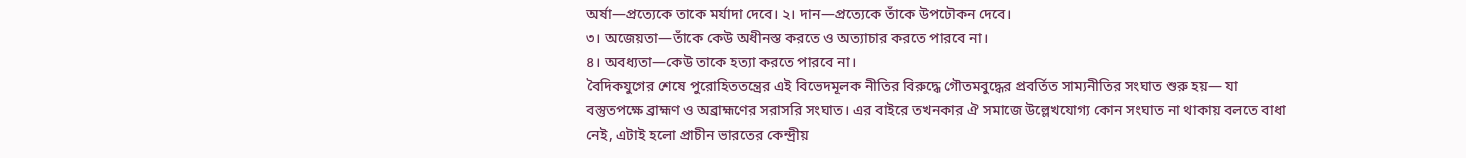অর্ষা—প্রত্যেকে তাকে মর্যাদা দেবে। ২। দান—প্রত্যেকে তাঁকে উপঢৌকন দেবে।
৩। অজেয়তা—তাঁকে কেউ অধীনস্ত করতে ও অত্যাচার করতে পারবে না।
৪। অবধ্যতা—কেউ তাকে হত্যা করতে পারবে না।
বৈদিকযুগের শেষে পুরোহিততন্ত্রের এই বিভেদমূলক নীতির বিরুদ্ধে গৌতমবুদ্ধের প্রবর্তিত সাম্যনীতির সংঘাত শুরু হয়— যা বস্তুতপক্ষে ব্রাহ্মণ ও অব্রাহ্মণের সরাসরি সংঘাত। এর বাইরে তখনকার ঐ সমাজে উল্লেখযোগ্য কোন সংঘাত না থাকায় বলতে বাধা নেই, এটাই হলো প্রাচীন ভারতের কেন্দ্রীয়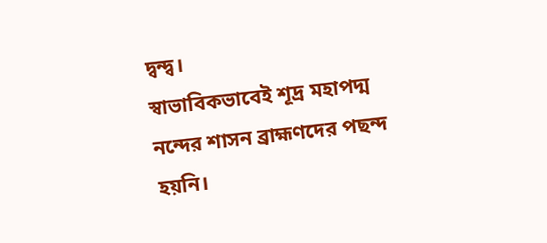দ্বন্দ্ব।
স্বাভাবিকভাবেই শূদ্র মহাপদ্ম নন্দের শাসন ব্রাহ্মণদের পছন্দ হয়নি।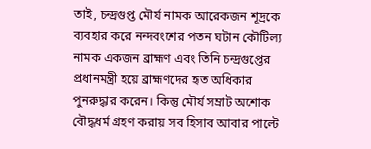তাই, চন্দ্রগুপ্ত মৌর্য নামক আরেকজন শূদ্রকে ব্যবহার করে নন্দবংশের পতন ঘটান কৌটিল্য নামক একজন ব্রাহ্মণ এবং তিনি চন্দ্রগুপ্তের প্রধানমন্ত্রী হয়ে ব্রাহ্মণদের হৃত অধিকার পুনরুদ্ধার করেন। কিন্তু মৌর্য সম্রাট অশোক বৌদ্ধধর্ম গ্রহণ করায় সব হিসাব আবার পাল্টে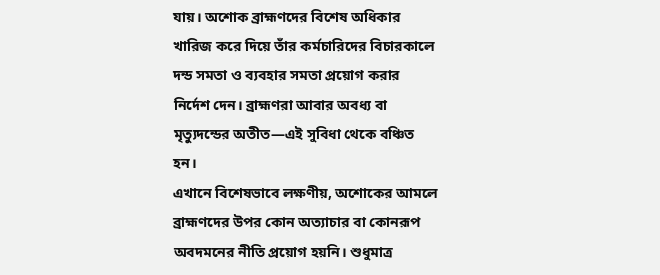যায়। অশোক ব্রাহ্মণদের বিশেষ অধিকার খারিজ করে দিয়ে তাঁর কর্মচারিদের বিচারকালে দন্ড সমতা ও ব্যবহার সমতা প্রয়োগ করার নির্দেশ দেন। ব্রাহ্মণরা আবার অবধ্য বা মৃত্যুদন্ডের অতীত—এই সুবিধা থেকে বঞ্চিত হন।
এখানে বিশেষভাবে লক্ষণীয়, অশোকের আমলে ব্রাহ্মণদের উপর কোন অত্যাচার বা কোনরূপ অবদমনের নীতি প্রয়োগ হয়নি। শুধুমাত্র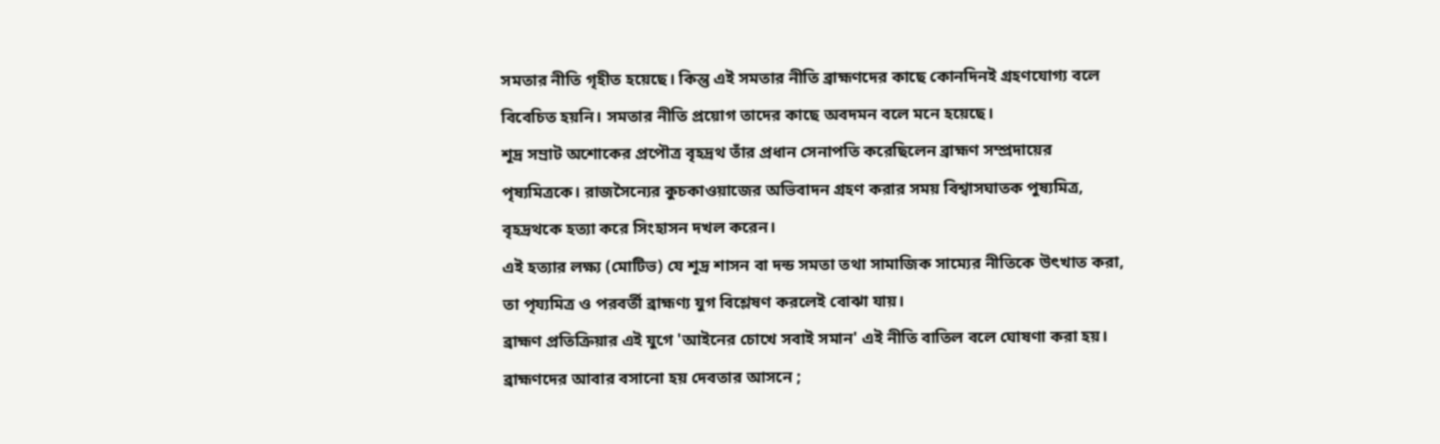সমতার নীতি গৃহীত হয়েছে। কিন্তু এই সমতার নীতি ব্রাহ্মণদের কাছে কোনদিনই গ্রহণযোগ্য বলে বিবেচিত হয়নি। সমতার নীতি প্রয়োগ তাদের কাছে অবদমন বলে মনে হয়েছে।
শূদ্র সম্রাট অশোকের প্রপৌত্র বৃহদ্রথ তাঁর প্রধান সেনাপতি করেছিলেন ব্রাহ্মণ সম্প্রদায়ের পৃষ্যমিত্রকে। রাজসৈন্যের কুচকাওয়াজের অভিবাদন গ্রহণ করার সময় বিশ্বাসঘাতক পুষ্যমিত্র, বৃহদ্রথকে হত্যা করে সিংহাসন দখল করেন।
এই হত্যার লক্ষ্য (মোটিভ) যে শূদ্র শাসন বা দন্ড সমতা তথা সামাজিক সাম্যের নীতিকে উৎখাত করা, তা পৃয্যমিত্র ও পরবর্তী ব্রাহ্মণ্য যুগ বিশ্লেষণ করলেই বোঝা যায়।
ব্রাহ্মণ প্রতিক্রিয়ার এই যুগে 'আইনের চোখে সবাই সমান' এই নীতি বাতিল বলে ঘোষণা করা হয়। ব্রাহ্মণদের আবার বসানো হয় দেবতার আসনে ;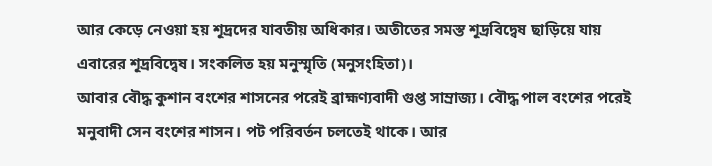আর কেড়ে নেওয়া হয় শূদ্রদের যাবতীয় অধিকার। অতীতের সমস্ত শূদ্রবিদ্বেষ ছাড়িয়ে যায় এবারের শূদ্রবিদ্বেষ। সংকলিত হয় মনুস্মৃতি (মনুসংহিতা)।
আবার বৌদ্ধ কুশান বংশের শাসনের পরেই ব্রাহ্মণ্যবাদী গুপ্ত সাম্রাজ্য। বৌদ্ধ পাল বংশের পরেই মনুবাদী সেন বংশের শাসন। পট পরিবর্তন চলতেই থাকে। আর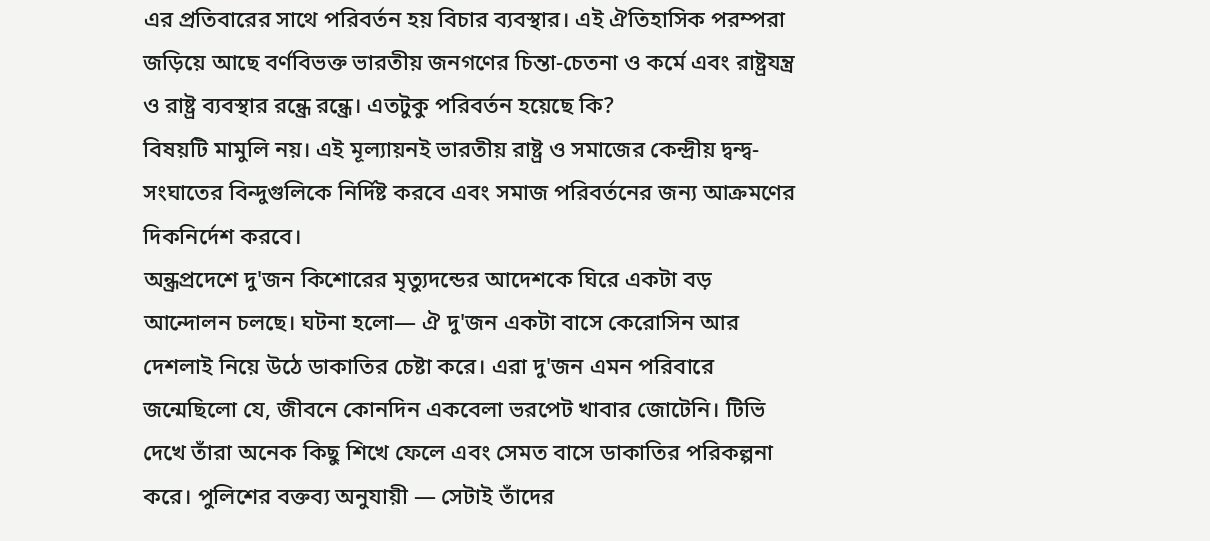এর প্রতিবারের সাথে পরিবর্তন হয় বিচার ব্যবস্থার। এই ঐতিহাসিক পরম্পরা জড়িয়ে আছে বর্ণবিভক্ত ভারতীয় জনগণের চিন্তা-চেতনা ও কর্মে এবং রাষ্ট্রযন্ত্র ও রাষ্ট্র ব্যবস্থার রন্ধ্রে রন্ধ্রে। এতটুকু পরিবর্তন হয়েছে কি?
বিষয়টি মামুলি নয়। এই মূল্যায়নই ভারতীয় রাষ্ট্র ও সমাজের কেন্দ্রীয় দ্বন্দ্ব-সংঘাতের বিন্দুগুলিকে নির্দিষ্ট করবে এবং সমাজ পরিবর্তনের জন্য আক্রমণের দিকনির্দেশ করবে।
অন্ধ্রপ্রদেশে দু'জন কিশোরের মৃত্যুদন্ডের আদেশকে ঘিরে একটা বড় আন্দোলন চলছে। ঘটনা হলো— ঐ দু'জন একটা বাসে কেরোসিন আর দেশলাই নিয়ে উঠে ডাকাতির চেষ্টা করে। এরা দু'জন এমন পরিবারে জন্মেছিলো যে, জীবনে কোনদিন একবেলা ভরপেট খাবার জোটেনি। টিভি দেখে তাঁরা অনেক কিছু শিখে ফেলে এবং সেমত বাসে ডাকাতির পরিকল্পনা করে। পুলিশের বক্তব্য অনুযায়ী — সেটাই তাঁদের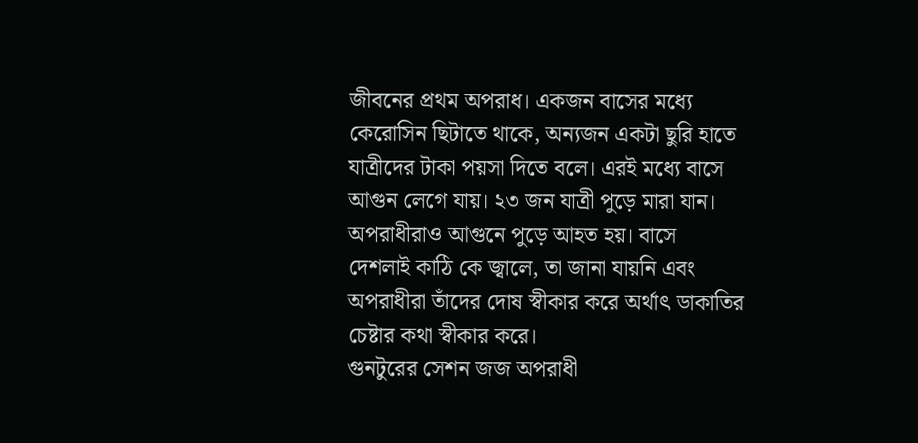জীবনের প্রথম অপরাধ। একজন বাসের মধ্যে কেরোসিন ছিটাতে থাকে, অন্যজন একটা ছুরি হাতে যাত্রীদের টাকা পয়সা দিতে বলে। এরই মধ্যে বাসে আগুন লেগে যায়। ২৩ জন যাত্রী পুড়ে মারা যান। অপরাধীরাও আগুনে পুড়ে আহত হয়। বাসে দেশলাই কাঠি কে জ্বালে, তা জানা যায়নি এবং অপরাধীরা তাঁদের দোষ স্বীকার করে অর্থাৎ ডাকাতির চেষ্টার কথা স্বীকার করে।
গুনটুরের সেশন জজ অপরাধী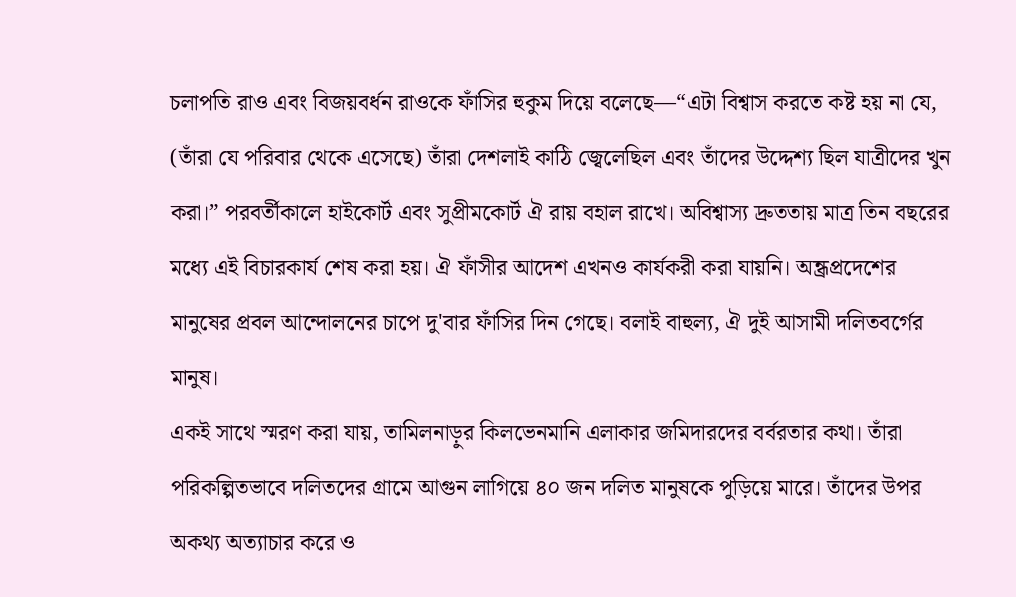চলাপতি রাও এবং বিজয়বর্ধন রাওকে ফাঁসির হুকুম দিয়ে বলেছে—“এটা বিশ্বাস করতে কষ্ট হয় না যে, (তাঁরা যে পরিবার থেকে এসেছে) তাঁরা দেশলাই কাঠি জ্বেলেছিল এবং তাঁদের উদ্দেশ্য ছিল যাত্রীদের খুন করা।” পরবর্তীকালে হাইকোর্ট এবং সুপ্রীমকোর্ট ঐ রায় বহাল রাখে। অবিশ্বাস্য দ্রুততায় মাত্র তিন বছরের মধ্যে এই বিচারকার্য শেষ করা হয়। ঐ ফাঁসীর আদেশ এখনও কার্যকরী করা যায়নি। অন্ধ্রপ্রদেশের মানুষের প্রবল আন্দোলনের চাপে দু'বার ফাঁসির দিন গেছে। বলাই বাহুল্য, ঐ দুই আসামী দলিতবর্গের মানুষ।
একই সাথে স্মরণ করা যায়, তামিলনাড়ুর কিলভেনমানি এলাকার জমিদারদের বর্বরতার কথা। তাঁরা পরিকল্পিতভাবে দলিতদের গ্রামে আগুন লাগিয়ে ৪০ জন দলিত মানুষকে পুড়িয়ে মারে। তাঁদের উপর অকথ্য অত্যাচার করে ও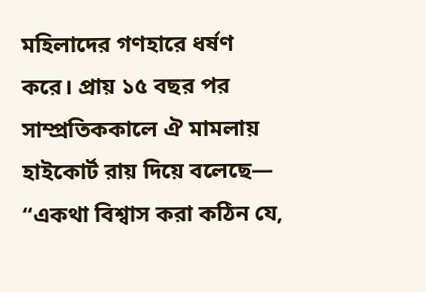মহিলাদের গণহারে ধর্ষণ করে। প্রায় ১৫ বছর পর সাম্প্রতিককালে ঐ মামলায় হাইকোর্ট রায় দিয়ে বলেছে— “একথা বিশ্বাস করা কঠিন যে,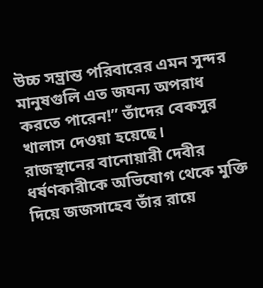উচ্চ সম্ভ্রান্ত পরিবারের এমন সুন্দর মানুষগুলি এত জঘন্য অপরাধ করতে পারেন!” তাঁদের বেকসুর খালাস দেওয়া হয়েছে।
রাজস্থানের বানোয়ারী দেবীর ধর্ষণকারীকে অভিযোগ থেকে মুক্তি দিয়ে জজসাহেব তাঁর রায়ে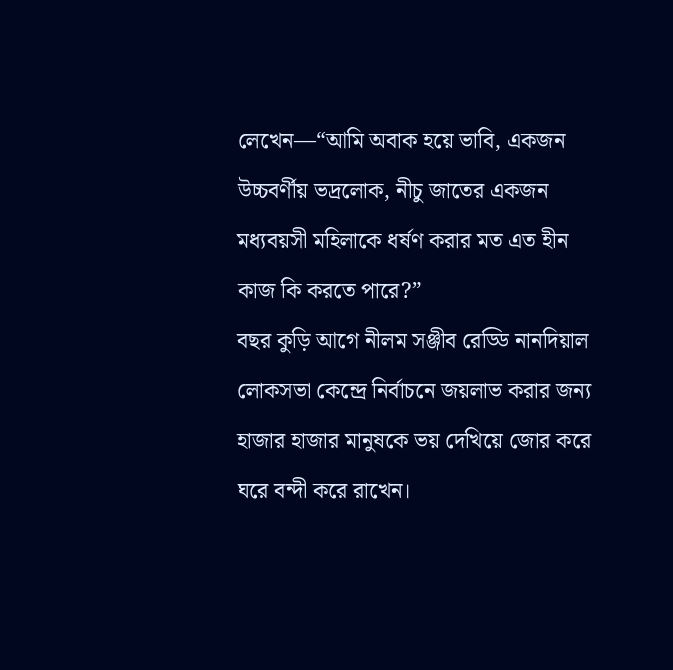লেখেন—“আমি অবাক হয়ে ভাবি, একজন উচ্চবর্ণীয় ভদ্রলোক, নীচু জাতের একজন মধ্যবয়সী মহিলাকে ধর্ষণ করার মত এত হীন কাজ কি করতে পারে?”
বছর কুড়ি আগে নীলম সঞ্জীব রেড্ডি নানদিয়াল লোকসভা কেন্দ্রে নির্বাচনে জয়লাভ করার জন্য হাজার হাজার মানুষকে ভয় দেখিয়ে জোর করে ঘরে বন্দী করে রাখেন।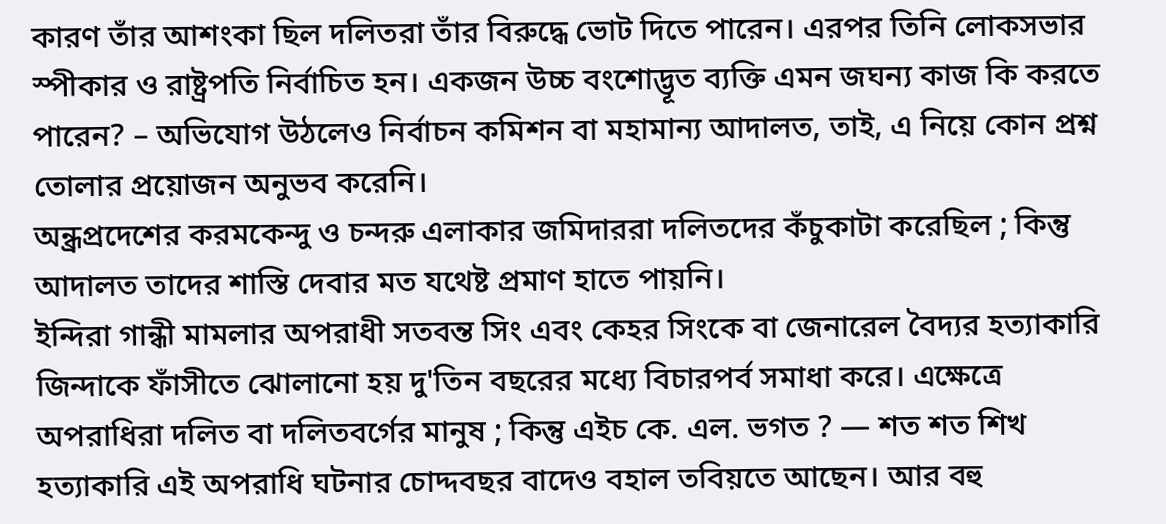কারণ তাঁর আশংকা ছিল দলিতরা তাঁর বিরুদ্ধে ভোট দিতে পারেন। এরপর তিনি লোকসভার স্পীকার ও রাষ্ট্রপতি নির্বাচিত হন। একজন উচ্চ বংশোদ্ভূত ব্যক্তি এমন জঘন্য কাজ কি করতে পারেন? – অভিযোগ উঠলেও নির্বাচন কমিশন বা মহামান্য আদালত, তাই, এ নিয়ে কোন প্রশ্ন তোলার প্রয়োজন অনুভব করেনি।
অন্ধ্রপ্রদেশের করমকেন্দু ও চন্দরু এলাকার জমিদাররা দলিতদের কঁচুকাটা করেছিল ; কিন্তু আদালত তাদের শাস্তি দেবার মত যথেষ্ট প্রমাণ হাতে পায়নি।
ইন্দিরা গান্ধী মামলার অপরাধী সতবন্ত সিং এবং কেহর সিংকে বা জেনারেল বৈদ্যর হত্যাকারি জিন্দাকে ফাঁসীতে ঝোলানো হয় দু'তিন বছরের মধ্যে বিচারপর্ব সমাধা করে। এক্ষেত্রে অপরাধিরা দলিত বা দলিতবর্গের মানুষ ; কিন্তু এইচ কে. এল. ভগত ? — শত শত শিখ হত্যাকারি এই অপরাধি ঘটনার চোদ্দবছর বাদেও বহাল তবিয়তে আছেন। আর বহু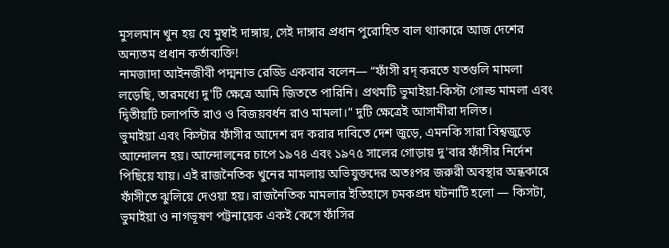মুসলমান খুন হয় যে মুম্বাই দাঙ্গায়, সেই দাঙ্গার প্রধান পুরোহিত বাল থ্যাকারে আজ দেশের অন্যতম প্রধান কর্তাব্যক্তি!
নামজাদা আইনজীবী পদ্মনাভ রেড্ডি একবার বলেন— “ফাঁসী রদ্ করতে যতগুলি মামলা লড়েছি, তারমধ্যে দু'টি ক্ষেত্রে আমি জিততে পারিনি। প্রথমটি ভুমাইয়া-কিস্টা গোল্ড মামলা এবং দ্বিতীয়টি চলাপতি রাও ও বিজয়বর্ধন রাও মামলা।” দুটি ক্ষেত্রেই আসামীরা দলিত।
ভুমাইয়া এবং কিস্টার ফাঁসীর আদেশ রদ করার দাবিতে দেশ জুড়ে, এমনকি সারা বিশ্বজুড়ে আন্দোলন হয়। আন্দোলনের চাপে ১৯৭৪ এবং ১৯৭৫ সালের গোড়ায় দু'বার ফাঁসীর নির্দেশ পিছিয়ে যায়। এই রাজনৈতিক খুনের মামলায় অভিযুক্তদের অতঃপর জরুরী অবস্থার অন্ধকারে ফাঁসীতে ঝুলিয়ে দেওয়া হয়। রাজনৈতিক মামলার ইতিহাসে চমকপ্রদ ঘটনাটি হলো — কিসটা, ভুমাইয়া ও নাগভূষণ পট্টনায়েক একই কেসে ফাঁসির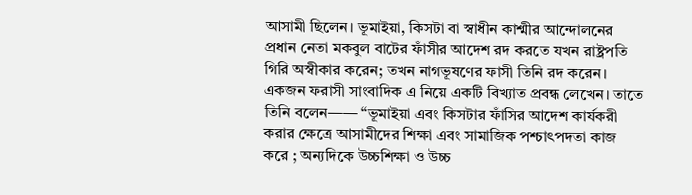আসামী ছিলেন। ভূমাইয়া, কিসটা বা স্বাধীন কাশ্মীর আন্দোলনের প্রধান নেতা মকবুল বাটের ফাঁসীর আদেশ রদ করতে যখন রাষ্ট্রপতি গিরি অস্বীকার করেন; তখন নাগভূষণের ফাসী তিনি রদ করেন।
একজন ফরাসী সাংবাদিক এ নিয়ে একটি বিখ্যাত প্রবন্ধ লেখেন। তাতে তিনি বলেন—— “ভূমাইয়া এবং কিসটার ফাঁসির আদেশ কার্যকরী করার ক্ষেত্রে আসামীদের শিক্ষা এবং সামাজিক পশ্চাৎপদতা কাজ করে ; অন্যদিকে উচ্চশিক্ষা ও উচ্চ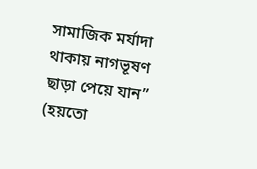সামাজিক মর্যাদা থাকায় নাগভূষণ ছাড়া পেয়ে যান” (হয়তো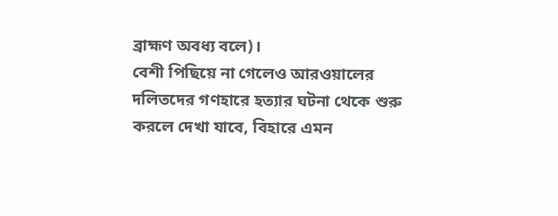ব্রাহ্মণ অবধ্য বলে)।
বেশী পিছিয়ে না গেলেও আরওয়ালের দলিতদের গণহারে হত্যার ঘটনা থেকে শুরু করলে দেখা যাবে, বিহারে এমন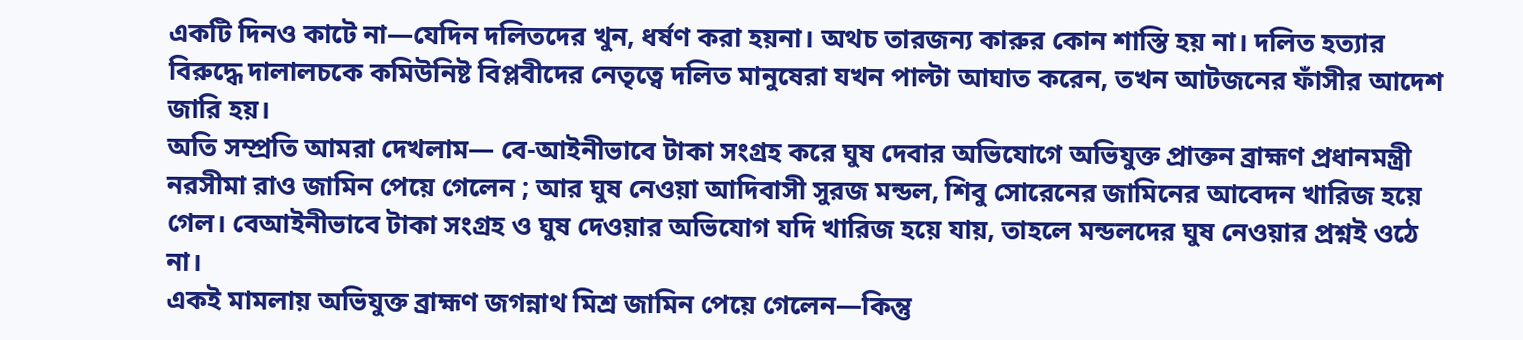একটি দিনও কাটে না—যেদিন দলিতদের খুন, ধর্ষণ করা হয়না। অথচ তারজন্য কারুর কোন শাস্তি হয় না। দলিত হত্যার বিরুদ্ধে দালালচকে কমিউনিষ্ট বিপ্লবীদের নেতৃত্বে দলিত মানুষেরা যখন পাল্টা আঘাত করেন, তখন আটজনের ফাঁসীর আদেশ জারি হয়।
অতি সম্প্রতি আমরা দেখলাম— বে-আইনীভাবে টাকা সংগ্রহ করে ঘুষ দেবার অভিযোগে অভিযুক্ত প্রাক্তন ব্রাহ্মণ প্রধানমন্ত্রী নরসীমা রাও জামিন পেয়ে গেলেন ; আর ঘুষ নেওয়া আদিবাসী সুরজ মন্ডল, শিবু সোরেনের জামিনের আবেদন খারিজ হয়ে গেল। বেআইনীভাবে টাকা সংগ্রহ ও ঘুষ দেওয়ার অভিযোগ যদি খারিজ হয়ে যায়, তাহলে মন্ডলদের ঘুষ নেওয়ার প্রশ্নই ওঠে না।
একই মামলায় অভিযুক্ত ব্রাহ্মণ জগন্নাথ মিশ্র জামিন পেয়ে গেলেন—কিন্তু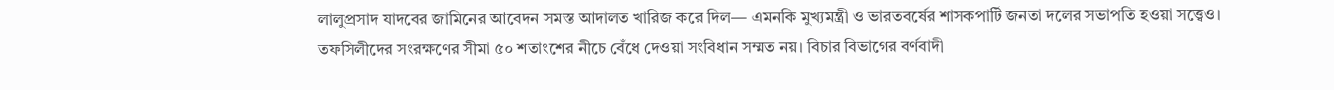লালুপ্রসাদ যাদবের জামিনের আবেদন সমস্ত আদালত খারিজ করে দিল— এমনকি মুখ্যমন্ত্রী ও ভারতবর্ষের শাসকপার্টি জনতা দলের সভাপতি হওয়া সত্ত্বেও।
তফসিলীদের সংরক্ষণের সীমা ৫০ শতাংশের নীচে বেঁধে দেওয়া সংবিধান সম্মত নয়। বিচার বিভাগের বর্ণবাদী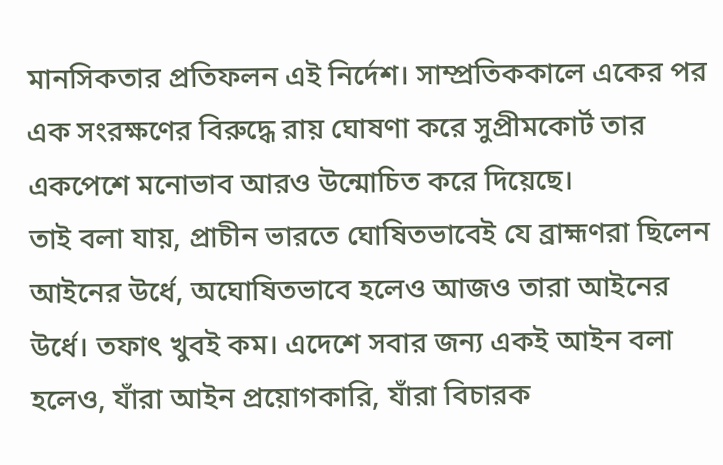মানসিকতার প্রতিফলন এই নির্দেশ। সাম্প্রতিককালে একের পর এক সংরক্ষণের বিরুদ্ধে রায় ঘোষণা করে সুপ্রীমকোর্ট তার একপেশে মনোভাব আরও উন্মোচিত করে দিয়েছে।
তাই বলা যায়, প্রাচীন ভারতে ঘোষিতভাবেই যে ব্রাহ্মণরা ছিলেন আইনের উর্ধে, অঘোষিতভাবে হলেও আজও তারা আইনের উর্ধে। তফাৎ খুবই কম। এদেশে সবার জন্য একই আইন বলা হলেও, যাঁরা আইন প্রয়োগকারি, যাঁরা বিচারক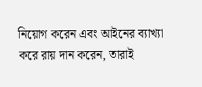নিয়োগ করেন এবং আইনের ব্যাখ্যা করে রায় দান করেন, তারাই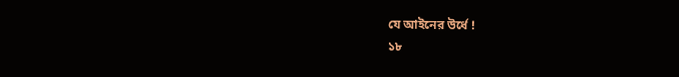যে আইনের উর্ধে !
১৮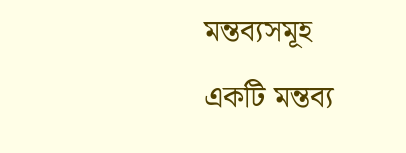মন্তব্যসমূহ
একটি মন্তব্য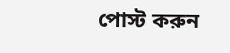পোস্ট করুন